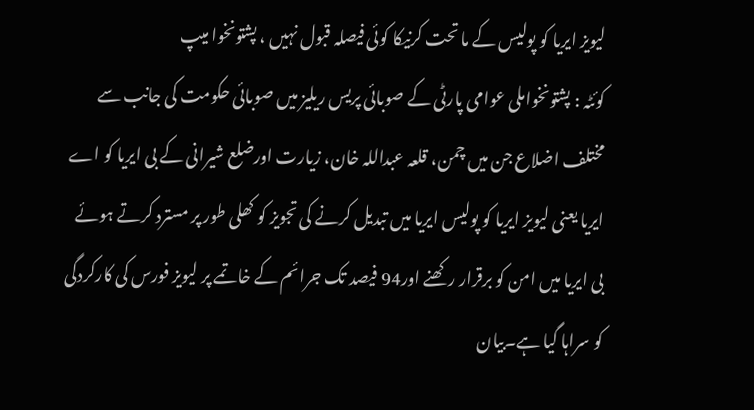لیویز ایریا کو پولیس کے ما تحت کرنیکا کوئی فیصلہ قبول نہیں ، پشتونخوا میپ
کوئٹہ : پشتونخواملی عوامی پارٹی کے صوبائی پریس ریلیز میں صوبائی حکومت کی جانب سے مختلف اضلاع جن میں چمن، قلعہ عبداللہ خان، زیارت اورضلع شیرانی کے بی ایریا کو اے ایریا یعنی لیویز ایریا کو پولیس ایریا میں تبدیل کرنے کی تجویز کو کھلی طور پر مسترد کرتے ہوئے بی ایریا میں امن کو برقرار رکھنے اور94 فیصد تک جرائم کے خاتمے پر لیویز فورس کی کارکردگی کو سراہا گیا ہے۔بیان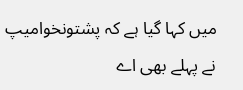میں کہا گیا ہے کہ پشتونخوامیپ نے پہلے بھی اے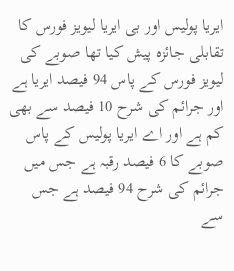ایریا پولیس اور بی ایریا لیویز فورس کا تقابلی جائزہ پیش کیا تھا صوبے کی لیویز فورس کے پاس 94 فیصد ایریا ہے اور جرائم کی شرح 10 فیصد سے بھی کم ہے اور اے ایریا پولیس کے پاس صوبے کا 6 فیصد رقبہ ہے جس میں جرائم کی شرح 94 فیصد ہے جس سے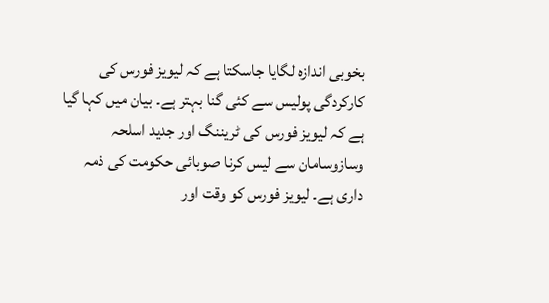بخوبی اندازہ لگایا جاسکتا ہے کہ لیویز فورس کی کارکردگی پولیس سے کئی گنا بہتر ہے۔ بیان میں کہا گیا ہے کہ لیویز فورس کی ٹریننگ اور جدید اسلحہ وسازوسامان سے لیس کرنا صوبائی حکومت کی ذمہ داری ہے۔ لیویز فورس کو وقت اور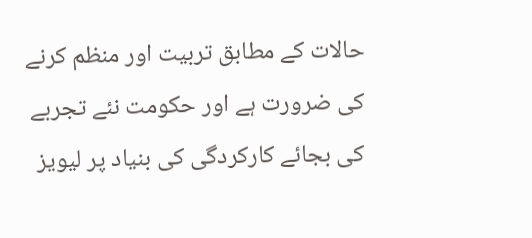حالات کے مطابق تربیت اور منظم کرنے کی ضرورت ہے اور حکومت نئے تجربے کی بجائے کارکردگی کی بنیاد پر لیویز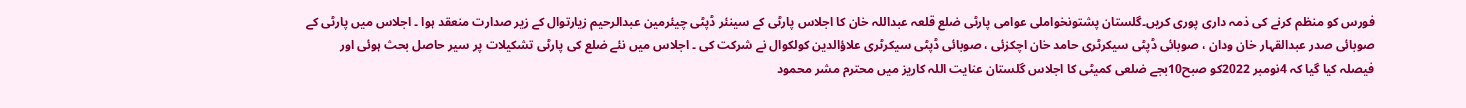فورس کو منظم کرنے کی ذمہ داری پوری کریں۔گلستان پشتونخواملی عوامی پارٹی ضلع قلعہ عبداللہ خان کا اجلاس پارٹی کے سینئر ڈپٹی چیئرمین عبدالرحیم زیارتوال کے زیر صدارت منعقد ہوا ۔ اجلاس میں پارٹی کے صوبائی صدر عبدالقہار خان ودان ، صوبائی ڈپٹی سیکرٹری حامد خان اچکزئی ، صوبائی ڈپٹی سیکرٹری علاؤالدین کولکوال نے شرکت کی ۔ اجلاس میں نئے ضلع کی پارٹی تشکیلات پر سیر حاصل بحث ہوئی اور فیصلہ کیا گیا کہ 4نومبر 2022کو صبح10بجے ضلعی کمیٹی کا اجلاس گلستان عنایت اللہ کاریز میں محترم مشر محمود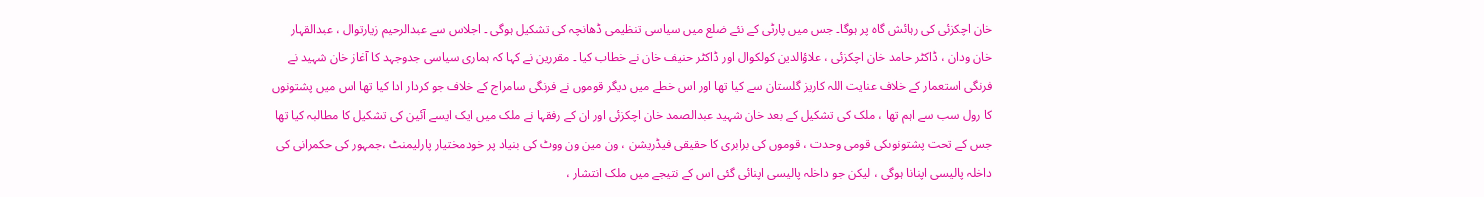خان اچکزئی کی رہائش گاہ پر ہوگا۔ جس میں پارٹی کے نئے ضلع میں سیاسی تنظیمی ڈھانچہ کی تشکیل ہوگی ۔ اجلاس سے عبدالرحیم زیارتوال ، عبدالقہار خان ودان ، ڈاکٹر حامد خان اچکزئی ، علاؤالدین کولکوال اور ڈاکٹر حنیف خان نے خطاب کیا ۔ مقررین نے کہا کہ ہماری سیاسی جدوجہد کا آغاز خان شہید نے فرنگی استعمار کے خلاف عنایت اللہ کاریز گلستان سے کیا تھا اور اس خطے میں دیگر قوموں نے فرنگی سامراج کے خلاف جو کردار ادا کیا تھا اس میں پشتونوں کا رول سب سے اہم تھا ، ملک کی تشکیل کے بعد خان شہید عبدالصمد خان اچکزئی اور ان کے رفقہا نے ملک میں ایک ایسے آئین کی تشکیل کا مطالبہ کیا تھا جس کے تحت پشتونوںکی قومی وحدت ، قوموں کی برابری کا حقیقی فیڈریشن ، ون مین ون ووٹ کی بنیاد پر خودمختیار پارلیمنٹ ،جمہور کی حکمرانی کی داخلہ پالیسی اپنانا ہوگی ، لیکن جو داخلہ پالیسی اپنائی گئی اس کے نتیجے میں ملک انتشار ،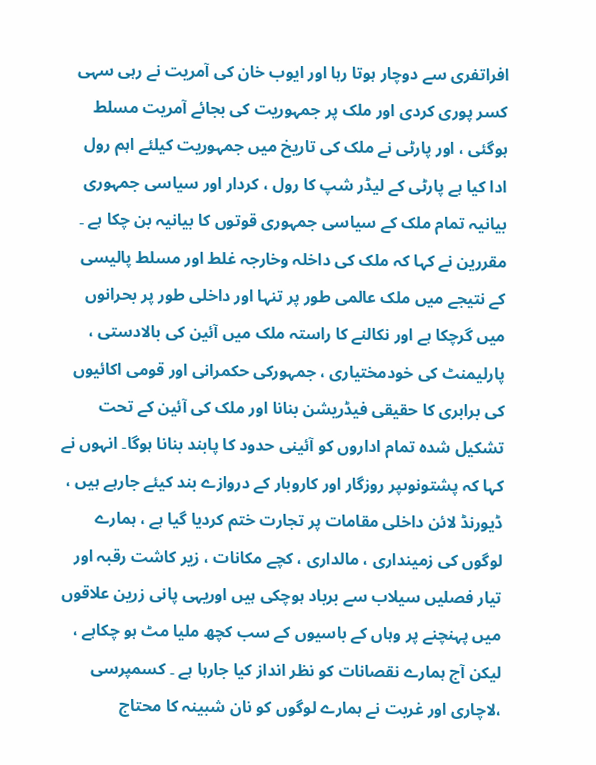افراتفری سے دوچار ہوتا رہا اور ایوب خان کی آمریت نے رہی سہی کسر پوری کردی اور ملک پر جمہوریت کی بجائے آمریت مسلط ہوگئی ، اور پارٹی نے ملک کی تاریخ میں جمہوریت کیلئے اہم رول ادا کیا ہے پارٹی کے لیڈر شپ کا رول ، کردار اور سیاسی جمہوری بیانیہ تمام ملک کے سیاسی جمہوری قوتوں کا بیانیہ بن چکا ہے ۔ مقررین نے کہا کہ ملک کی داخلہ وخارجہ غلط اور مسلط پالیسی کے نتیجے میں ملک عالمی طور پر تنہا اور داخلی طور پر بحرانوں میں گرچکا ہے اور نکالنے کا راستہ ملک میں آئین کی بالادستی ، پارلیمنٹ کی خودمختیاری ، جمہورکی حکمرانی اور قومی اکائیوں کی برابری کا حقیقی فیڈریشن بنانا اور ملک کی آئین کے تحت تشکیل شدہ تمام اداروں کو آئینی حدود کا پابند بنانا ہوگا۔ انہوں نے کہا کہ پشتونوںپر روزگار اور کاروبار کے دروازے بند کیئے جارہے ہیں ، ڈیورنڈ لائن داخلی مقامات پر تجارت ختم کردیا گیا ہے ، ہمارے لوگوں کی زمینداری ، مالداری ، کچے مکانات ، زیر کاشت رقبہ اور تیار فصلیں سیلاب سے برباد ہوچکی ہیں اوریہی پانی زرین علاقوں میں پہنچنے پر وہاں کے باسیوں کے سب کچھ ملیا مٹ ہو چکاہے ، لیکن آج ہمارے نقصانات کو نظر انداز کیا جارہا ہے ۔ کسمپرسی ،لاچاری اور غربت نے ہمارے لوگوں کو نان شبینہ کا محتاج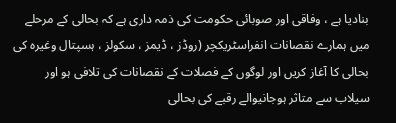بنادیا ہے ، وفاقی اور صوبائی حکومت کی ذمہ داری ہے کہ بحالی کے مرحلے میں ہمارے نقصانات انفراسٹریکچر (روڈز ، ڈیمز ، سکولز ، ہسپتال وغیرہ کی بحالی کا آغاز کریں اور لوگوں کے فصلات کے نقصانات کی تلافی ہو اور سیلاب سے متاثر ہوجانیوالے رقبے کی بحالی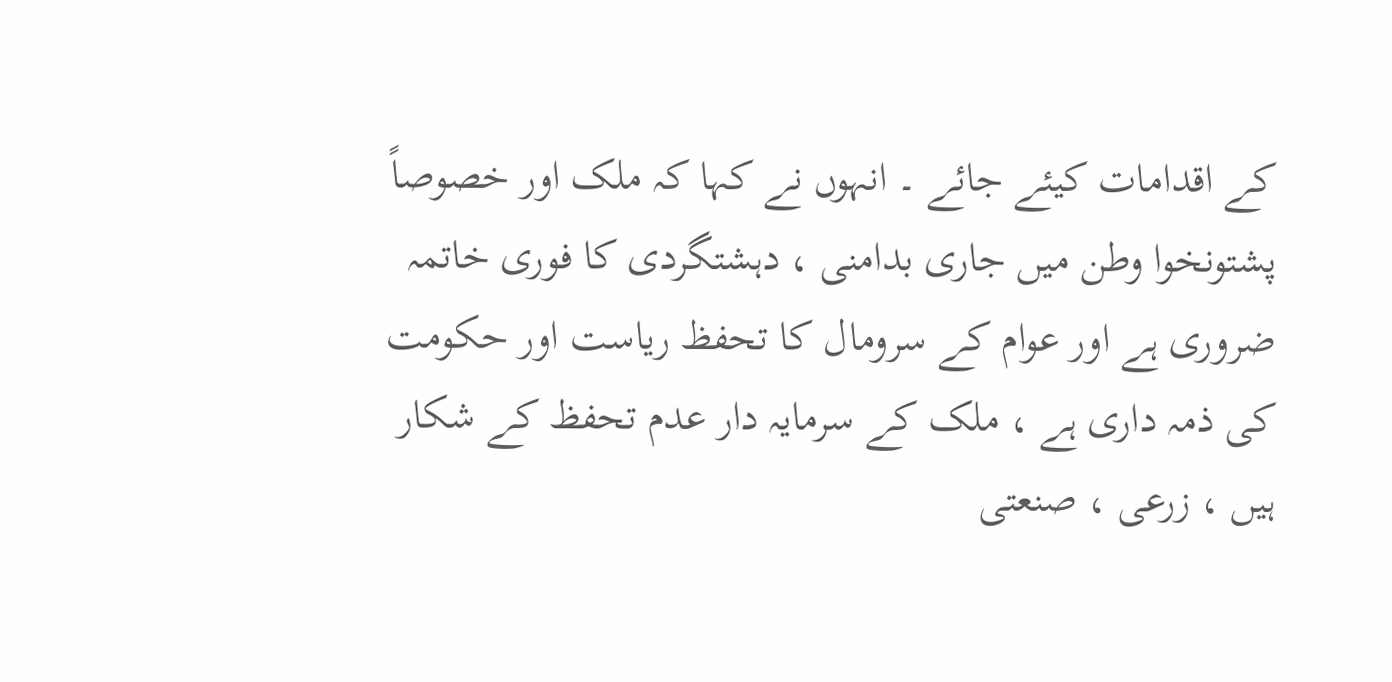کے اقدامات کیئے جائے ۔ انہوں نے کہا کہ ملک اور خصوصاً پشتونخوا وطن میں جاری بدامنی ، دہشتگردی کا فوری خاتمہ ضروری ہے اور عوام کے سرومال کا تحفظ ریاست اور حکومت کی ذمہ داری ہے ، ملک کے سرمایہ دار عدم تحفظ کے شکار ہیں ، زرعی ، صنعتی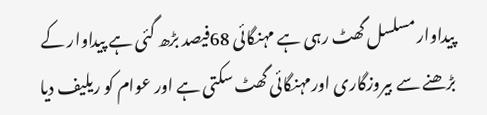پیداوار مسلسل گھٹ رہی ہے مہنگائی 68فیصد بڑھ گئی ہے پیداوار کے بڑھنے سے بیروزگاری اورمہنگائی گھٹ سکتی ہے اور عوام کو ریلیف دیا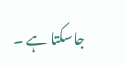جاسکتا ہے ۔